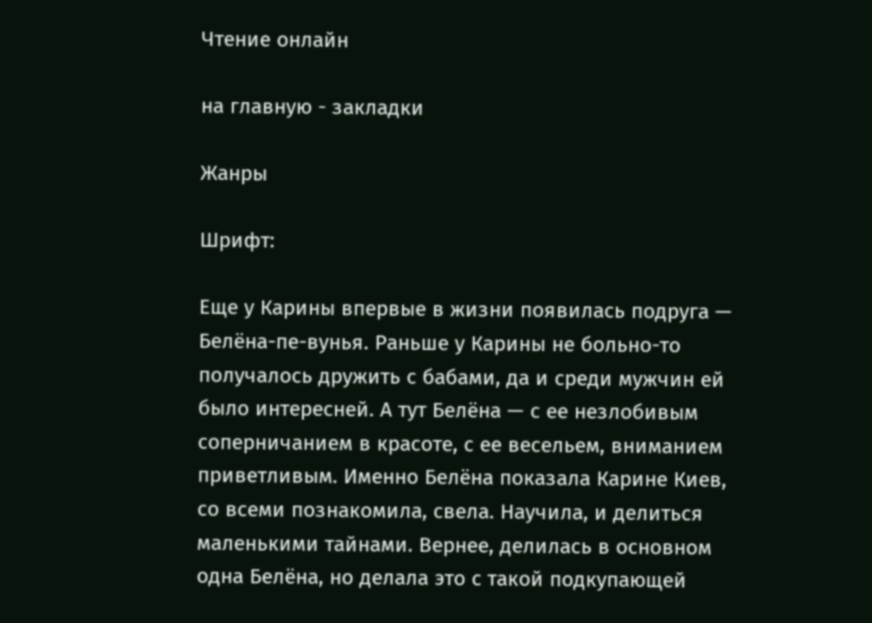Чтение онлайн

на главную - закладки

Жанры

Шрифт:

Еще у Карины впервые в жизни появилась подруга — Белёна-пе-вунья. Раньше у Карины не больно-то получалось дружить с бабами, да и среди мужчин ей было интересней. А тут Белёна — с ее незлобивым соперничанием в красоте, с ее весельем, вниманием приветливым. Именно Белёна показала Карине Киев, со всеми познакомила, свела. Научила, и делиться маленькими тайнами. Вернее, делилась в основном одна Белёна, но делала это с такой подкупающей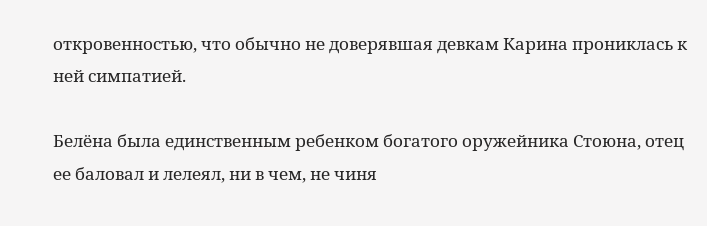откровенностью, что обычно не доверявшая девкам Карина прониклась к ней симпатией.

Белёна была единственным ребенком богатого оружейника Стоюна, отец ее баловал и лелеял, ни в чем, не чиня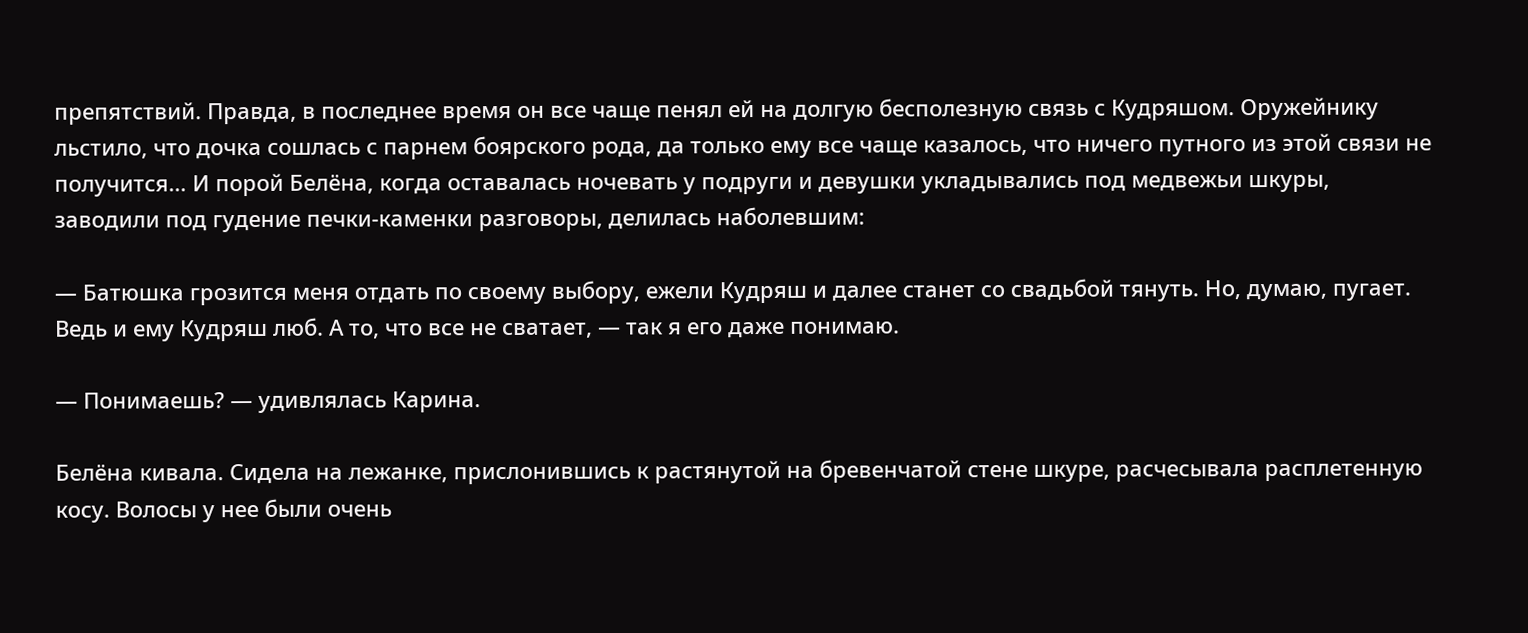препятствий. Правда, в последнее время он все чаще пенял ей на долгую бесполезную связь с Кудряшом. Оружейнику льстило, что дочка сошлась с парнем боярского рода, да только ему все чаще казалось, что ничего путного из этой связи не получится… И порой Белёна, когда оставалась ночевать у подруги и девушки укладывались под медвежьи шкуры, заводили под гудение печки-каменки разговоры, делилась наболевшим:

— Батюшка грозится меня отдать по своему выбору, ежели Кудряш и далее станет со свадьбой тянуть. Но, думаю, пугает. Ведь и ему Кудряш люб. А то, что все не сватает, — так я его даже понимаю.

— Понимаешь? — удивлялась Карина.

Белёна кивала. Сидела на лежанке, прислонившись к растянутой на бревенчатой стене шкуре, расчесывала расплетенную косу. Волосы у нее были очень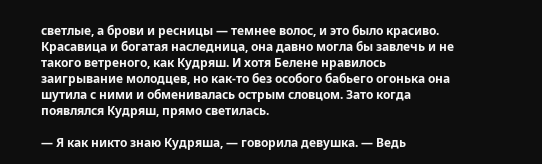светлые, а брови и ресницы — темнее волос, и это было красиво. Красавица и богатая наследница, она давно могла бы завлечь и не такого ветреного, как Кудряш. И хотя Белене нравилось заигрывание молодцев, но как-то без особого бабьего огонька она шутила с ними и обменивалась острым словцом. Зато когда появлялся Кудряш, прямо светилась.

— Я как никто знаю Кудряша, — говорила девушка. — Ведь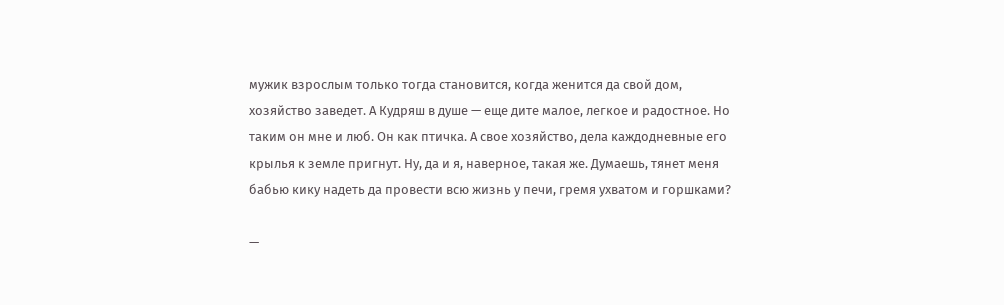мужик взрослым только тогда становится, когда женится да свой дом, хозяйство заведет. А Кудряш в душе — еще дите малое, легкое и радостное. Но таким он мне и люб. Он как птичка. А свое хозяйство, дела каждодневные его крылья к земле пригнут. Ну, да и я, наверное, такая же. Думаешь, тянет меня бабью кику надеть да провести всю жизнь у печи, гремя ухватом и горшками?

—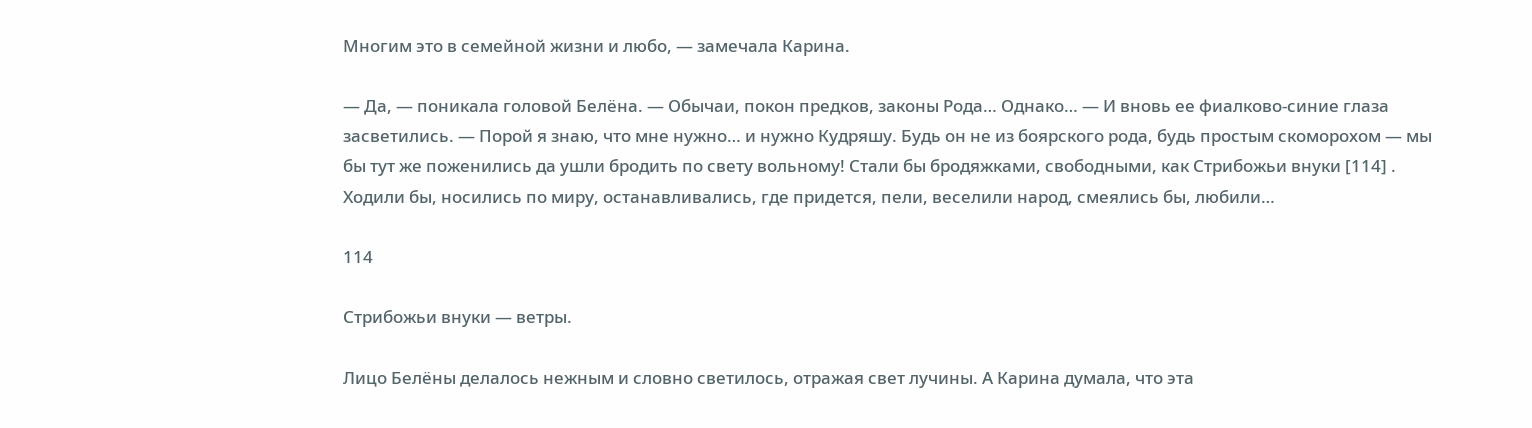Многим это в семейной жизни и любо, — замечала Карина.

— Да, — поникала головой Белёна. — Обычаи, покон предков, законы Рода… Однако… — И вновь ее фиалково-синие глаза засветились. — Порой я знаю, что мне нужно… и нужно Кудряшу. Будь он не из боярского рода, будь простым скоморохом — мы бы тут же поженились да ушли бродить по свету вольному! Стали бы бродяжками, свободными, как Стрибожьи внуки [114] . Ходили бы, носились по миру, останавливались, где придется, пели, веселили народ, смеялись бы, любили…

114

Стрибожьи внуки — ветры.

Лицо Белёны делалось нежным и словно светилось, отражая свет лучины. А Карина думала, что эта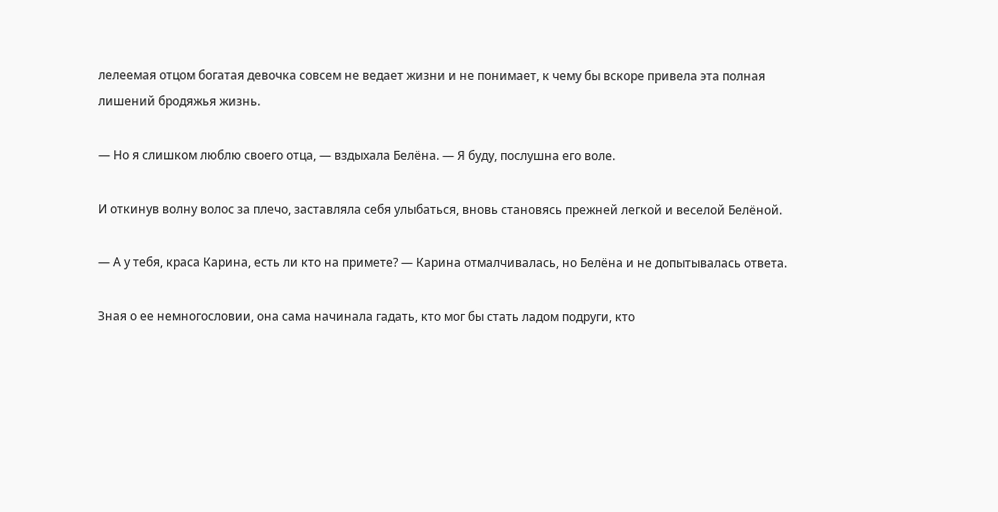лелеемая отцом богатая девочка совсем не ведает жизни и не понимает, к чему бы вскоре привела эта полная лишений бродяжья жизнь.

— Но я слишком люблю своего отца, — вздыхала Белёна. — Я буду, послушна его воле.

И откинув волну волос за плечо, заставляла себя улыбаться, вновь становясь прежней легкой и веселой Белёной.

— А у тебя, краса Карина, есть ли кто на примете? — Карина отмалчивалась, но Белёна и не допытывалась ответа.

Зная о ее немногословии, она сама начинала гадать, кто мог бы стать ладом подруги, кто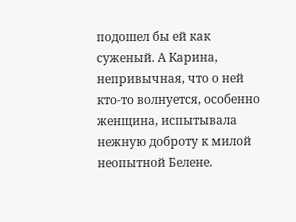подошел бы ей как суженый. А Карина, непривычная, что о ней кто-то волнуется, особенно женщина, испытывала нежную доброту к милой неопытной Белене.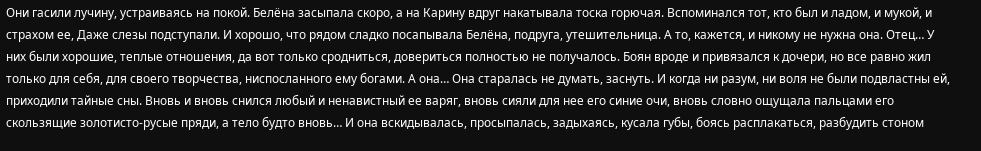Они гасили лучину, устраиваясь на покой. Белёна засыпала скоро, а на Карину вдруг накатывала тоска горючая. Вспоминался тот, кто был и ладом, и мукой, и страхом ее, Даже слезы подступали. И хорошо, что рядом сладко посапывала Белёна, подруга, утешительница. А то, кажется, и никому не нужна она. Отец… У них были хорошие, теплые отношения, да вот только сродниться, довериться полностью не получалось. Боян вроде и привязался к дочери, но все равно жил только для себя, для своего творчества, ниспосланного ему богами. А она… Она старалась не думать, заснуть. И когда ни разум, ни воля не были подвластны ей, приходили тайные сны. Вновь и вновь снился любый и ненавистный ее варяг, вновь сияли для нее его синие очи, вновь словно ощущала пальцами его скользящие золотисто-русые пряди, а тело будто вновь… И она вскидывалась, просыпалась, задыхаясь, кусала губы, боясь расплакаться, разбудить стоном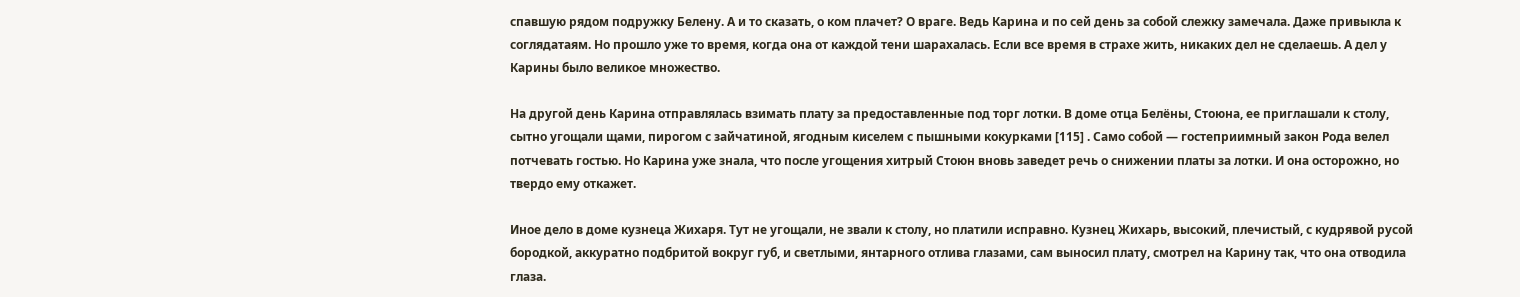спавшую рядом подружку Белену. А и то сказать, о ком плачет? О враге. Ведь Карина и по сей день за собой слежку замечала. Даже привыкла к соглядатаям. Но прошло уже то время, когда она от каждой тени шарахалась. Если все время в страхе жить, никаких дел не сделаешь. А дел у Карины было великое множество.

На другой день Карина отправлялась взимать плату за предоставленные под торг лотки. В доме отца Белёны, Стоюна, ее приглашали к столу, сытно угощали щами, пирогом с зайчатиной, ягодным киселем с пышными кокурками [115] . Само собой — гостеприимный закон Рода велел потчевать гостью. Но Карина уже знала, что после угощения хитрый Стоюн вновь заведет речь о снижении платы за лотки. И она осторожно, но твердо ему откажет.

Иное дело в доме кузнеца Жихаря. Тут не угощали, не звали к столу, но платили исправно. Кузнец Жихарь, высокий, плечистый, с кудрявой русой бородкой, аккуратно подбритой вокруг губ, и светлыми, янтарного отлива глазами, сам выносил плату, смотрел на Карину так, что она отводила глаза.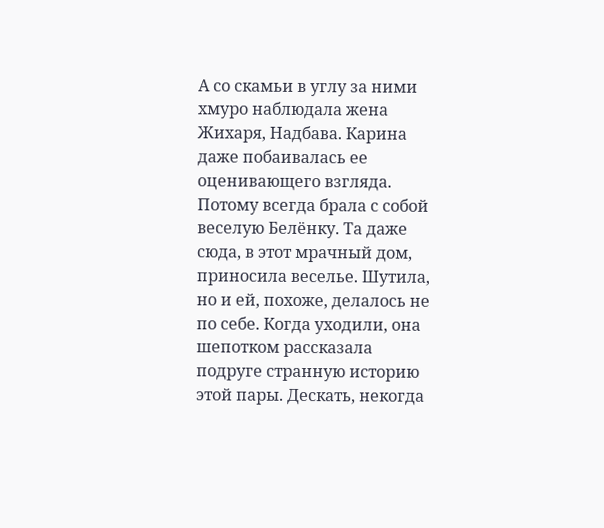А со скамьи в углу за ними хмуро наблюдала жена Жихаря, Надбава. Карина даже побаивалась ее оценивающего взгляда. Потому всегда брала с собой веселую Белёнку. Та даже сюда, в этот мрачный дом, приносила веселье. Шутила, но и ей, похоже, делалось не по себе. Когда уходили, она шепотком рассказала подруге странную историю этой пары. Дескать, некогда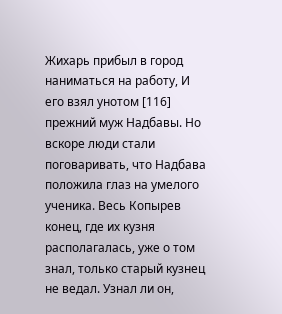Жихарь прибыл в город наниматься на работу, И его взял унотом [116] прежний муж Надбавы. Но вскоре люди стали поговаривать, что Надбава положила глаз на умелого ученика. Весь Копырев конец, где их кузня располагалась, уже о том знал, только старый кузнец не ведал. Узнал ли он,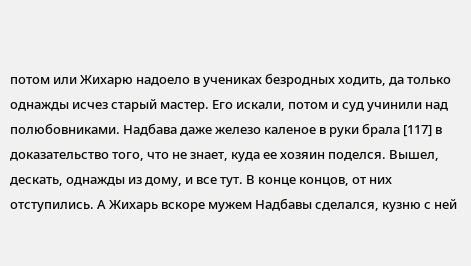потом или Жихарю надоело в учениках безродных ходить, да только однажды исчез старый мастер. Его искали, потом и суд учинили над полюбовниками. Надбава даже железо каленое в руки брала [117] в доказательство того, что не знает, куда ее хозяин поделся. Вышел, дескать, однажды из дому, и все тут. В конце концов, от них отступились. А Жихарь вскоре мужем Надбавы сделался, кузню с ней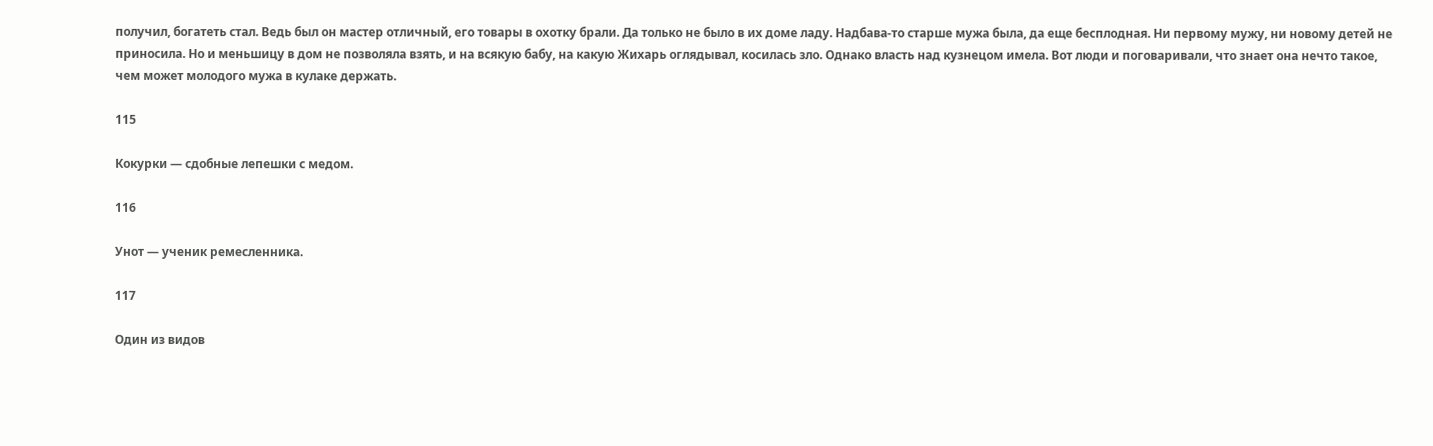получил, богатеть стал. Ведь был он мастер отличный, его товары в охотку брали. Да только не было в их доме ладу. Надбава-то старше мужа была, да еще бесплодная. Ни первому мужу, ни новому детей не приносила. Но и меньшицу в дом не позволяла взять, и на всякую бабу, на какую Жихарь оглядывал, косилась зло. Однако власть над кузнецом имела. Вот люди и поговаривали, что знает она нечто такое, чем может молодого мужа в кулаке держать.

115

Кокурки — сдобные лепешки с медом.

116

Унот — ученик ремесленника.

117

Один из видов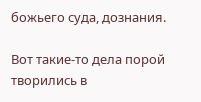божьего суда, дознания.

Вот такие-то дела порой творились в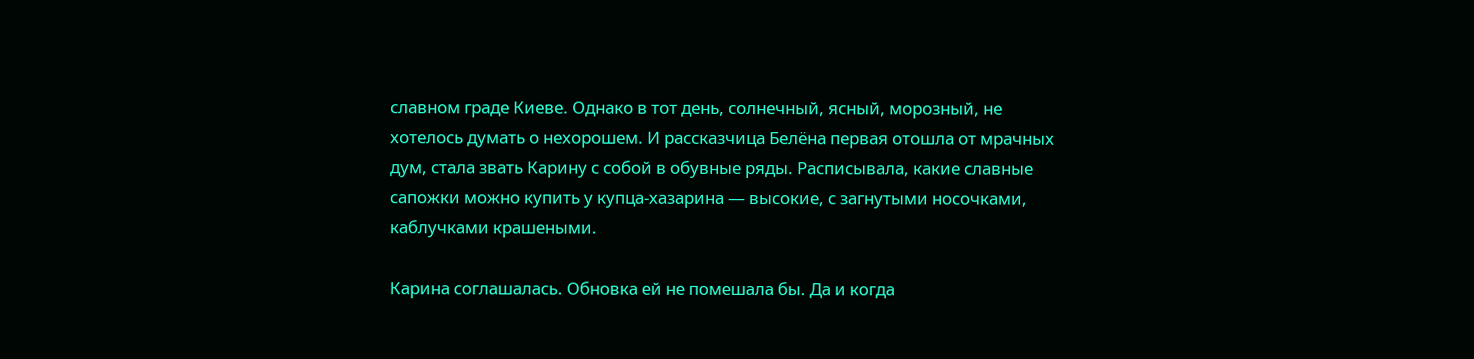славном граде Киеве. Однако в тот день, солнечный, ясный, морозный, не хотелось думать о нехорошем. И рассказчица Белёна первая отошла от мрачных дум, стала звать Карину с собой в обувные ряды. Расписывала, какие славные сапожки можно купить у купца-хазарина — высокие, с загнутыми носочками, каблучками крашеными.

Карина соглашалась. Обновка ей не помешала бы. Да и когда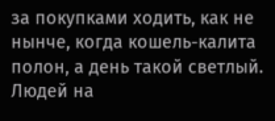за покупками ходить, как не нынче, когда кошель-калита полон, а день такой светлый. Людей на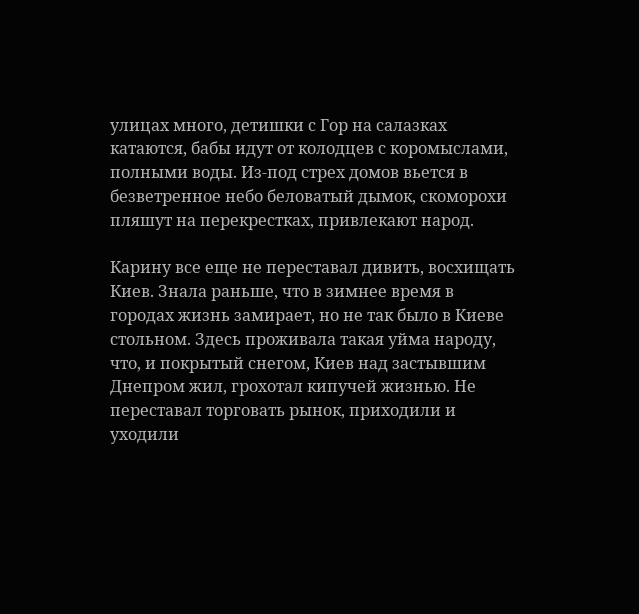улицах много, детишки с Гор на салазках катаются, бабы идут от колодцев с коромыслами, полными воды. Из-под стрех домов вьется в безветренное небо беловатый дымок, скоморохи пляшут на перекрестках, привлекают народ.

Карину все еще не переставал дивить, восхищать Киев. Знала раньше, что в зимнее время в городах жизнь замирает, но не так было в Киеве стольном. Здесь проживала такая уйма народу, что, и покрытый снегом, Киев над застывшим Днепром жил, грохотал кипучей жизнью. Не переставал торговать рынок, приходили и уходили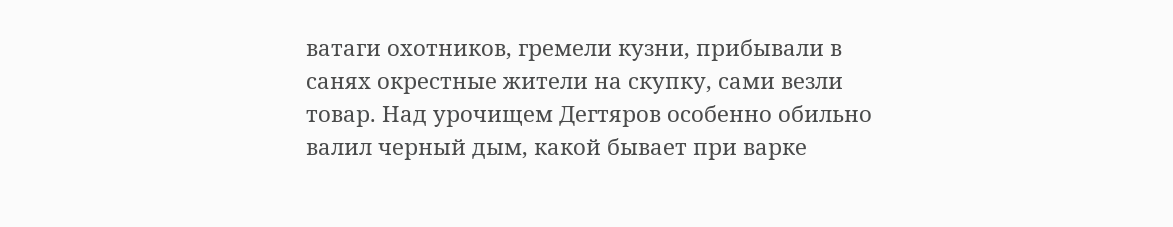ватаги охотников, гремели кузни, прибывали в санях окрестные жители на скупку, сами везли товар. Над урочищем Дегтяров особенно обильно валил черный дым, какой бывает при варке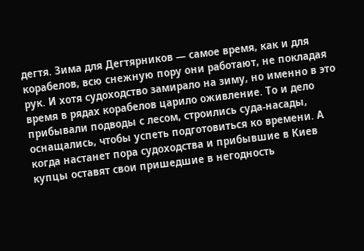дегтя. Зима для Дегтярников — самое время, как и для корабелов, всю снежную пору они работают, не покладая рук. И хотя судоходство замирало на зиму, но именно в это время в рядах корабелов царило оживление. То и дело прибывали подводы с лесом, строились суда-насады, оснащались, чтобы успеть подготовиться ко времени. А когда настанет пора судоходства и прибывшие в Киев купцы оставят свои пришедшие в негодность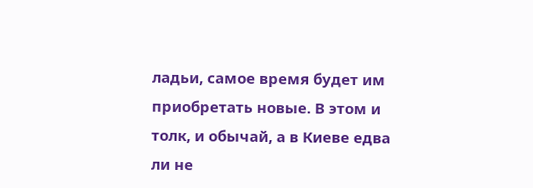ладьи, самое время будет им приобретать новые. В этом и толк, и обычай, а в Киеве едва ли не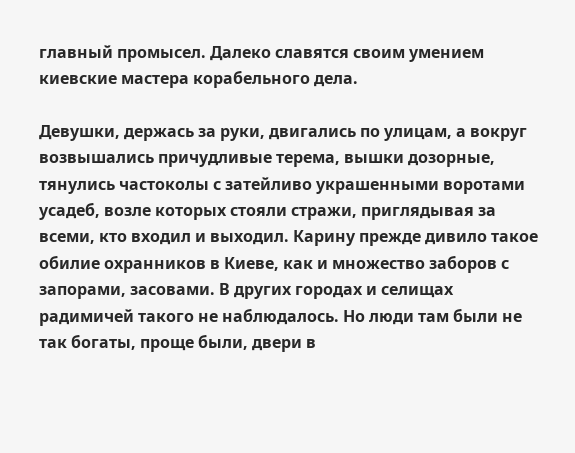главный промысел. Далеко славятся своим умением киевские мастера корабельного дела.

Девушки, держась за руки, двигались по улицам, а вокруг возвышались причудливые терема, вышки дозорные, тянулись частоколы с затейливо украшенными воротами усадеб, возле которых стояли стражи, приглядывая за всеми, кто входил и выходил. Карину прежде дивило такое обилие охранников в Киеве, как и множество заборов с запорами, засовами. В других городах и селищах радимичей такого не наблюдалось. Но люди там были не так богаты, проще были, двери в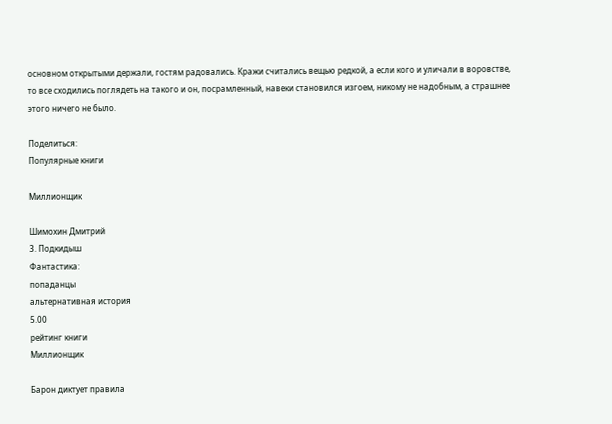основном открытыми держали, гостям радовались. Кражи считались вещью редкой, а если кого и уличали в воровстве, то все сходились поглядеть на такого и он, посрамленный, навеки становился изгоем, никому не надобным, а страшнее этого ничего не было.

Поделиться:
Популярные книги

Миллионщик

Шимохин Дмитрий
3. Подкидыш
Фантастика:
попаданцы
альтернативная история
5.00
рейтинг книги
Миллионщик

Барон диктует правила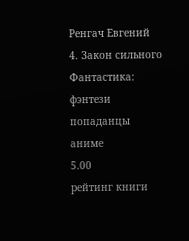Ренгач Евгений
4. Закон сильного
Фантастика:
фэнтези
попаданцы
аниме
5.00
рейтинг книги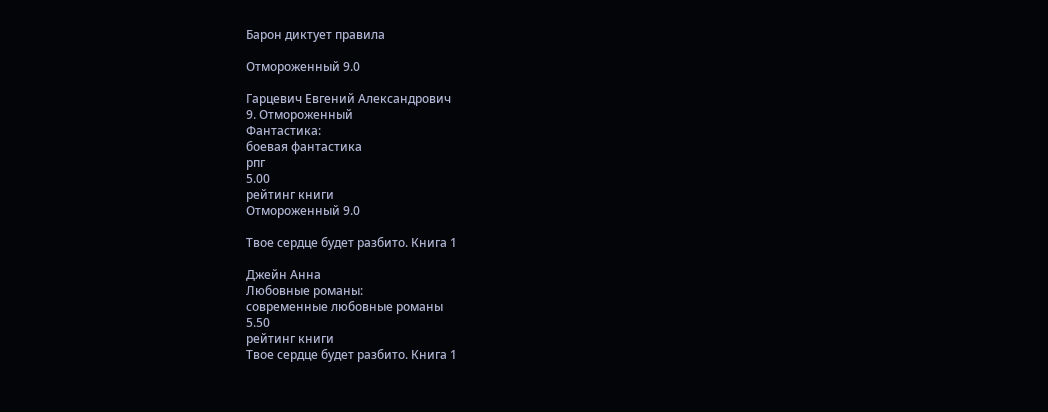Барон диктует правила

Отмороженный 9.0

Гарцевич Евгений Александрович
9. Отмороженный
Фантастика:
боевая фантастика
рпг
5.00
рейтинг книги
Отмороженный 9.0

Твое сердце будет разбито. Книга 1

Джейн Анна
Любовные романы:
современные любовные романы
5.50
рейтинг книги
Твое сердце будет разбито. Книга 1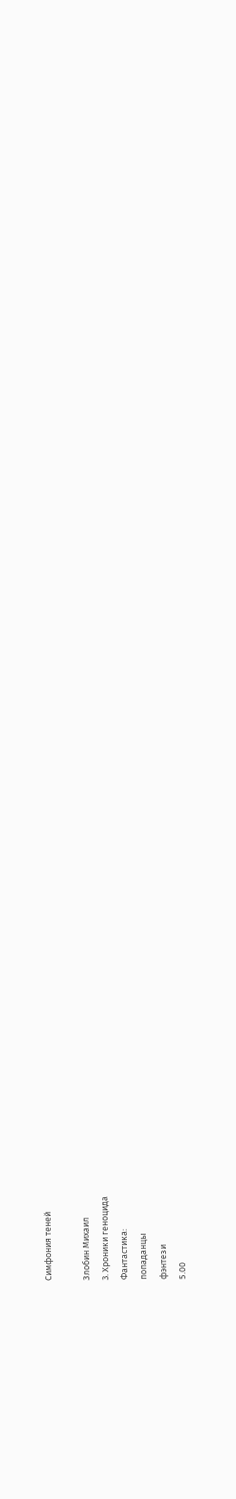Симфония теней

Злобин Михаил
3. Хроники геноцида
Фантастика:
попаданцы
фэнтези
5.00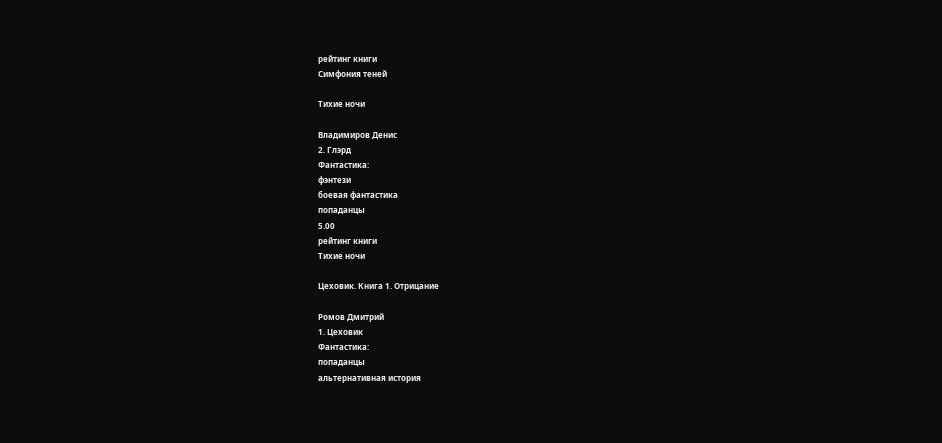рейтинг книги
Симфония теней

Тихие ночи

Владимиров Денис
2. Глэрд
Фантастика:
фэнтези
боевая фантастика
попаданцы
5.00
рейтинг книги
Тихие ночи

Цеховик. Книга 1. Отрицание

Ромов Дмитрий
1. Цеховик
Фантастика:
попаданцы
альтернативная история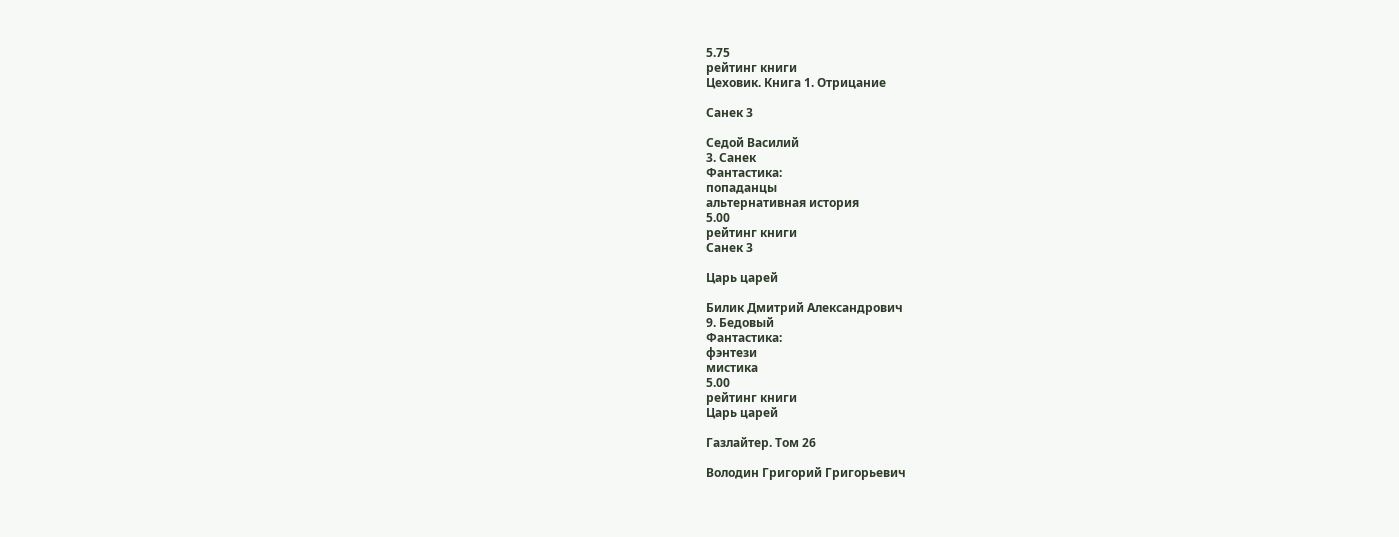5.75
рейтинг книги
Цеховик. Книга 1. Отрицание

Санек 3

Седой Василий
3. Санек
Фантастика:
попаданцы
альтернативная история
5.00
рейтинг книги
Санек 3

Царь царей

Билик Дмитрий Александрович
9. Бедовый
Фантастика:
фэнтези
мистика
5.00
рейтинг книги
Царь царей

Газлайтер. Том 26

Володин Григорий Григорьевич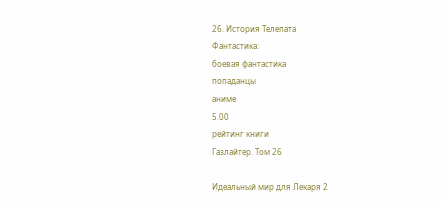26. История Телепата
Фантастика:
боевая фантастика
попаданцы
аниме
5.00
рейтинг книги
Газлайтер. Том 26

Идеальный мир для Лекаря 2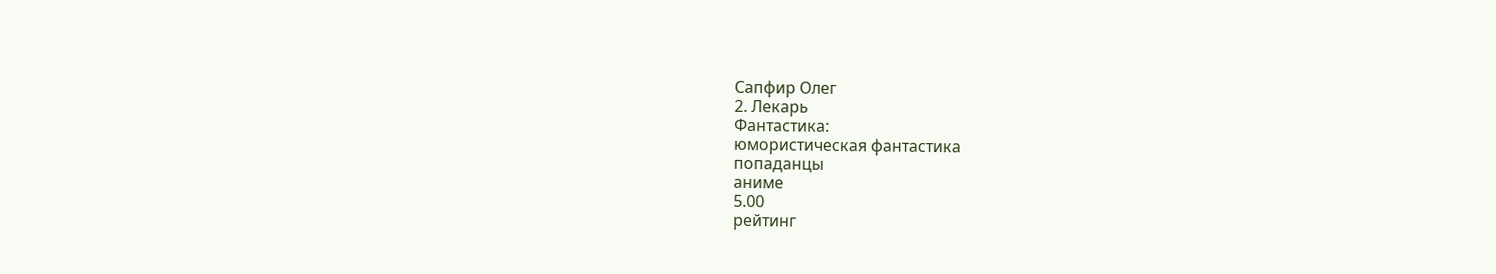Сапфир Олег
2. Лекарь
Фантастика:
юмористическая фантастика
попаданцы
аниме
5.00
рейтинг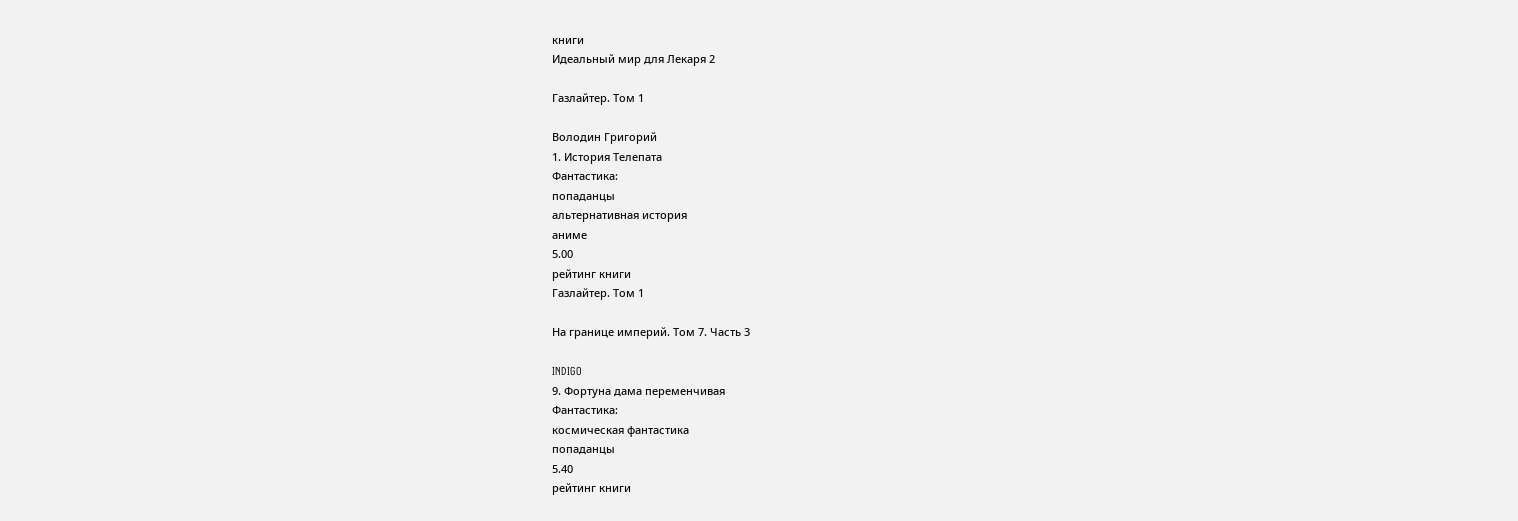книги
Идеальный мир для Лекаря 2

Газлайтер. Том 1

Володин Григорий
1. История Телепата
Фантастика:
попаданцы
альтернативная история
аниме
5.00
рейтинг книги
Газлайтер. Том 1

На границе империй. Том 7. Часть 3

INDIGO
9. Фортуна дама переменчивая
Фантастика:
космическая фантастика
попаданцы
5.40
рейтинг книги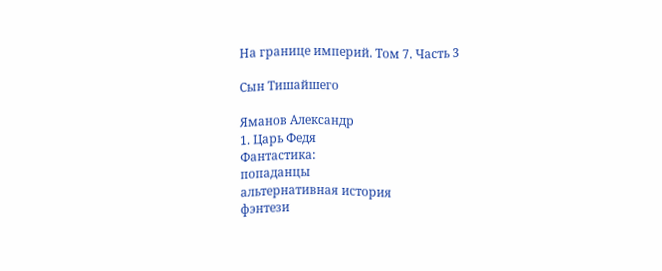На границе империй. Том 7. Часть 3

Сын Тишайшего

Яманов Александр
1. Царь Федя
Фантастика:
попаданцы
альтернативная история
фэнтези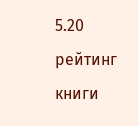5.20
рейтинг книги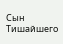Сын Тишайшего